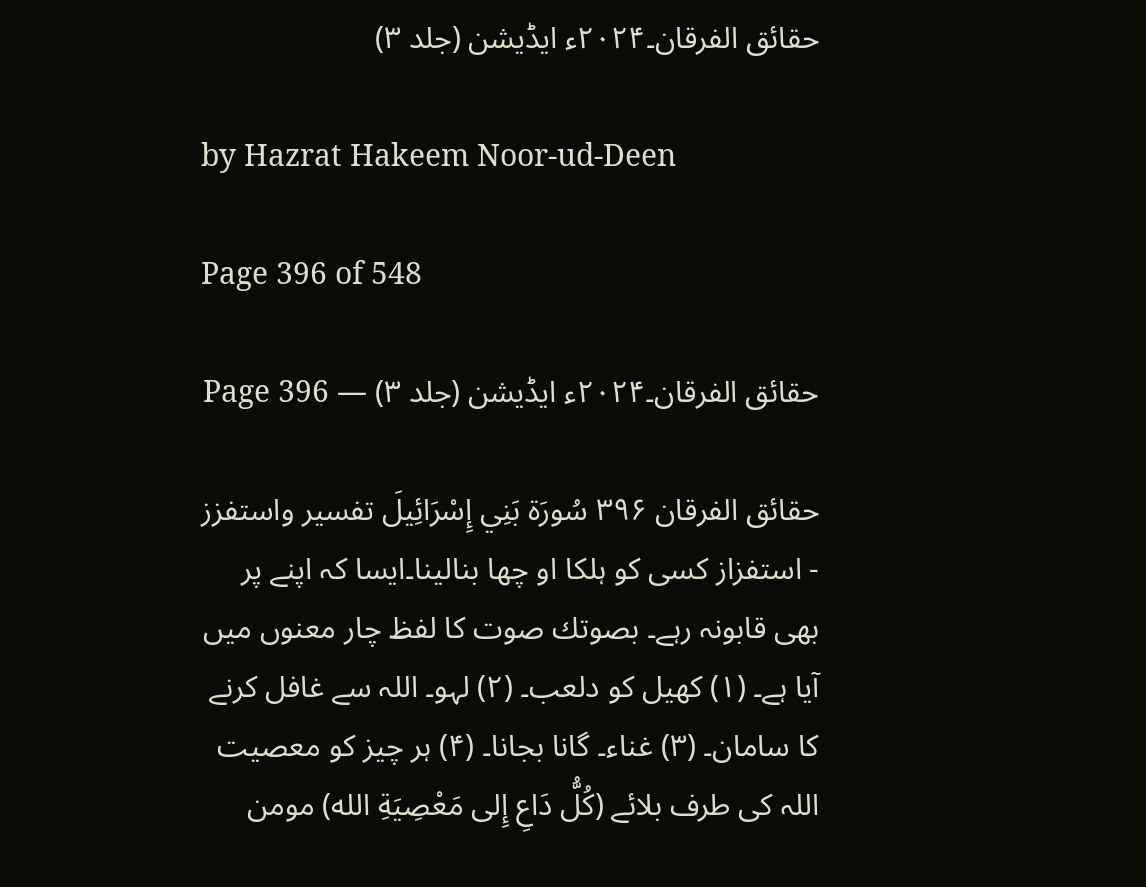حقائق الفرقان۔۲۰۲۴ء ایڈیشن (جلد ۳)

by Hazrat Hakeem Noor-ud-Deen

Page 396 of 548

حقائق الفرقان۔۲۰۲۴ء ایڈیشن (جلد ۳) — Page 396

حقائق الفرقان ۳۹۶ سُورَة بَنِي إِسْرَائِيلَ تفسیر واستفزز - استفزاز کسی کو ہلکا او چھا بنالینا۔ایسا کہ اپنے پر بھی قابونہ رہے۔ بصوتك صوت کا لفظ چار معنوں میں آیا ہے۔ (۱) کھیل کو دلعب۔ (۲) لہو۔ اللہ سے غافل کرنے کا سامان۔ (۳) غناء۔ گانا بجانا۔ (۴) ہر چیز کو معصیت اللہ کی طرف بلائے (كُلُّ دَاعِ إِلى مَعْصِيَةِ الله) مومن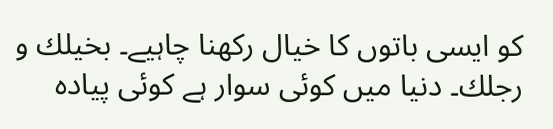کو ایسی باتوں کا خیال رکھنا چاہیے۔ بخيلك و رجلك۔ دنیا میں کوئی سوار ہے کوئی پیادہ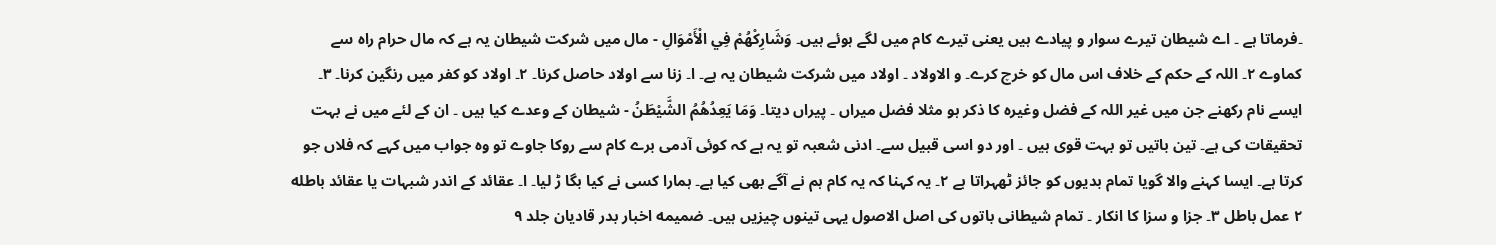۔فرماتا ہے ۔ اے شیطان تیرے سوار و پیادے ہیں یعنی تیرے کام میں لگے ہوئے ہیں۔ وَشَارِكْهُمْ فِي الْأَمْوَالِ - مال میں شرکت شیطان یہ ہے کہ مال حرام راہ سے کماوے ۲۔ اللہ کے حکم کے خلاف اس مال کو خرچ کرے۔ و الاولاد ۔ اولاد میں شرکت شیطان یہ ہے۔ ا۔ زنا سے اولاد حاصل کرنا۔ ۲۔ اولاد کو کفر میں رنگین کرنا۔ ۳۔ ایسے نام رکھنے جن میں غیر اللہ کے فضل وغیرہ کا ذکر ہو مثلا فضل میراں ۔ پیراں دیتا۔ وَمَا يَعِدُهُمُ الشَّيْطَنُ - شیطان کے وعدے کیا ہیں ۔ ان کے لئے میں نے بہت تحقیقات کی ہے۔ تین باتیں تو بہت قوی ہیں ۔ اور دو اسی قبیل سے۔ ادنی شعبہ تو یہ ہے کہ کوئی آدمی برے کام سے روکا جاوے تو وہ جواب میں کہے کہ فلاں جو کرتا ہے۔ ایسا کہنے والا گویا تمام بدیوں کو جائز ٹھہراتا ہے ۲۔ یہ کہنا کہ یہ کام ہم نے آگے بھی کیا ہے۔ ہمارا کسی نے کیا بگا ڑ لیا۔ ا۔ عقائد کے اندر شبہات یا عقائد باطله ۲ عمل باطل ۳۔ جزا و سزا کا انکار ۔ تمام شیطانی باتوں کی اصل الاصول یہی تینوں چیزیں ہیں۔ ضمیمه اخبار بدر قادیان جلد ۹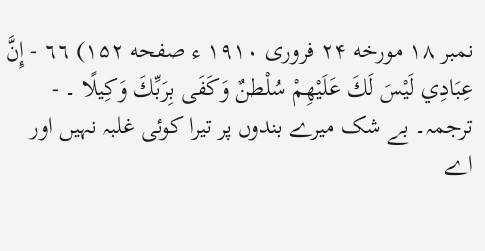نمبر ۱۸ مورخه ۲۴ فروری ۱۹۱۰ ء صفحه ۱۵۲) ٦٦ - إِنَّ عِبَادِي لَيْسَ لَكَ عَلَيْهِمْ سُلْطنٌ وَكَفَى بِرَبِّكَ وَكِيلًا ۔ - ترجمہ۔ بے شک میرے بندوں پر تیرا کوئی غلبہ نہیں اور اے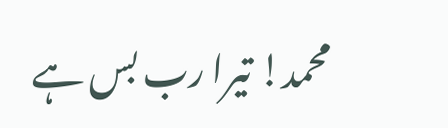محمد! تیرا رب بس ہے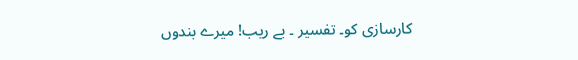کارسازی کو۔ تفسیر ۔ بے ریب! میرے بندوں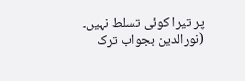پر تیرا کوئی تسلط نہیں۔ (نورالدین بجواب ترک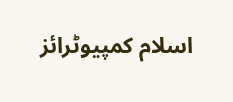اسلام کمپیوٹرائز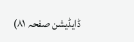ڈایڈیشن صفحہ ۸۱)